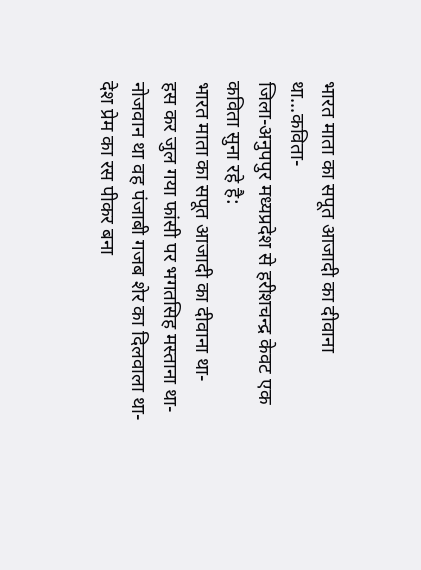भारत माता का सपूत आजादी का दीवाना था...कविता-
जिला-अनुपपुर मध्यप्रदेश से हरीशचन्द्र केवट एक कविता सुना रहे है:
भारत माता का सपूत आजादी का दीवाना था-
हस कर जुल गया फांसी पर भगतसिह मस्ताना था-
नोजवान था वह पंजाबी गजब शेर का दिलवाला था-
देश प्रेम का रस पीकर बना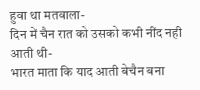हुवा था मतवाला-
दिन में चैन रात को उसको कभी नींद नही आती थी-
भारत माता कि याद आती बेचैन बना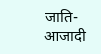जाति-
आजादी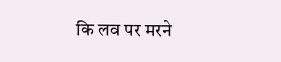कि लव पर मरने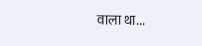वाला था...